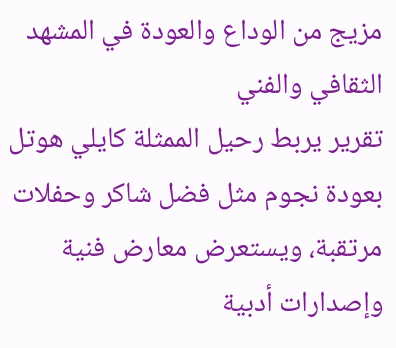مزيج من الوداع والعودة في المشهد الثقافي والفني
تقرير يربط رحيل الممثلة كايلي هوتل بعودة نجوم مثل فضل شاكر وحفلات مرتقبة، ويستعرض معارض فنية وإصدارات أدبية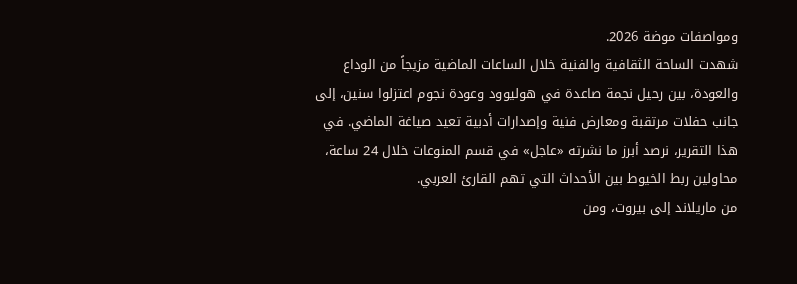ومواصفات موضة 2026.
شهدت الساحة الثقافية والفنية خلال الساعات الماضية مزيجاً من الوداع والعودة، بين رحيل نجمة صاعدة في هوليوود وعودة نجوم اعتزلوا سنين، إلى جانب حفلات مرتقبة ومعارض فنية وإصدارات أدبية تعيد صياغة الماضي. في هذا التقرير، نرصد أبرز ما نشرته «عاجل» في قسم المنوعات خلال 24 ساعة، محاولين ربط الخيوط بين الأحداث التي تهم القارئ العربي.
من ماريلاند إلى بيروت، ومن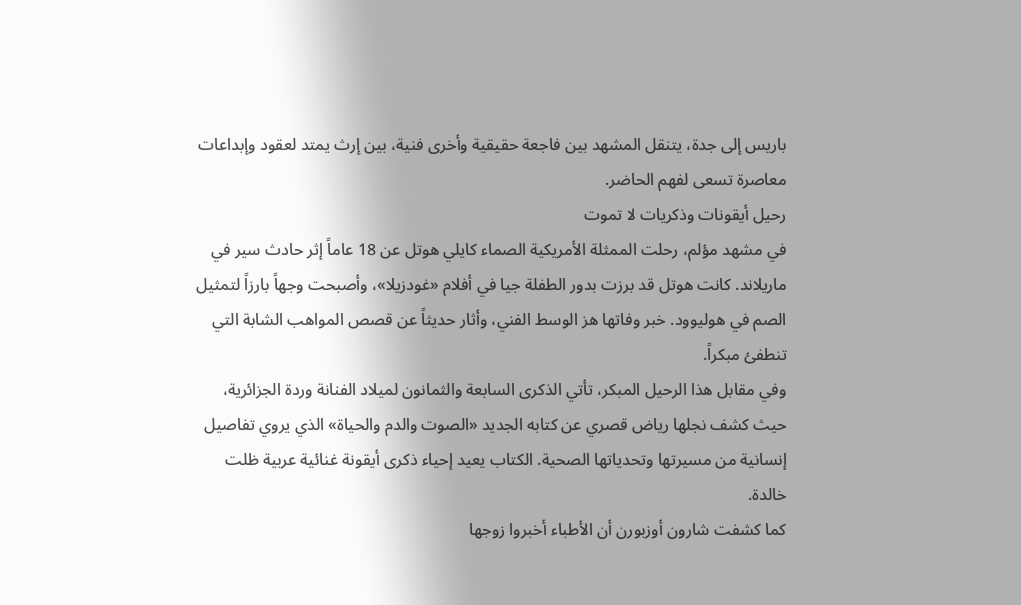باريس إلى جدة، يتنقل المشهد بين فاجعة حقيقية وأخرى فنية، بين إرث يمتد لعقود وإبداعات معاصرة تسعى لفهم الحاضر.
رحيل أيقونات وذكريات لا تموت
في مشهد مؤلم، رحلت الممثلة الأمريكية الصماء كايلي هوتل عن 18 عاماً إثر حادث سير في ماريلاند. كانت هوتل قد برزت بدور الطفلة جيا في أفلام «غودزيلا»، وأصبحت وجهاً بارزاً لتمثيل الصم في هوليوود. خبر وفاتها هز الوسط الفني، وأثار حديثاً عن قصص المواهب الشابة التي تنطفئ مبكراً.
وفي مقابل هذا الرحيل المبكر، تأتي الذكرى السابعة والثمانون لميلاد الفنانة وردة الجزائرية، حيث كشف نجلها رياض قصري عن كتابه الجديد «الصوت والدم والحياة» الذي يروي تفاصيل إنسانية من مسيرتها وتحدياتها الصحية. الكتاب يعيد إحياء ذكرى أيقونة غنائية عربية ظلت خالدة.
كما كشفت شارون أوزبورن أن الأطباء أخبروا زوجها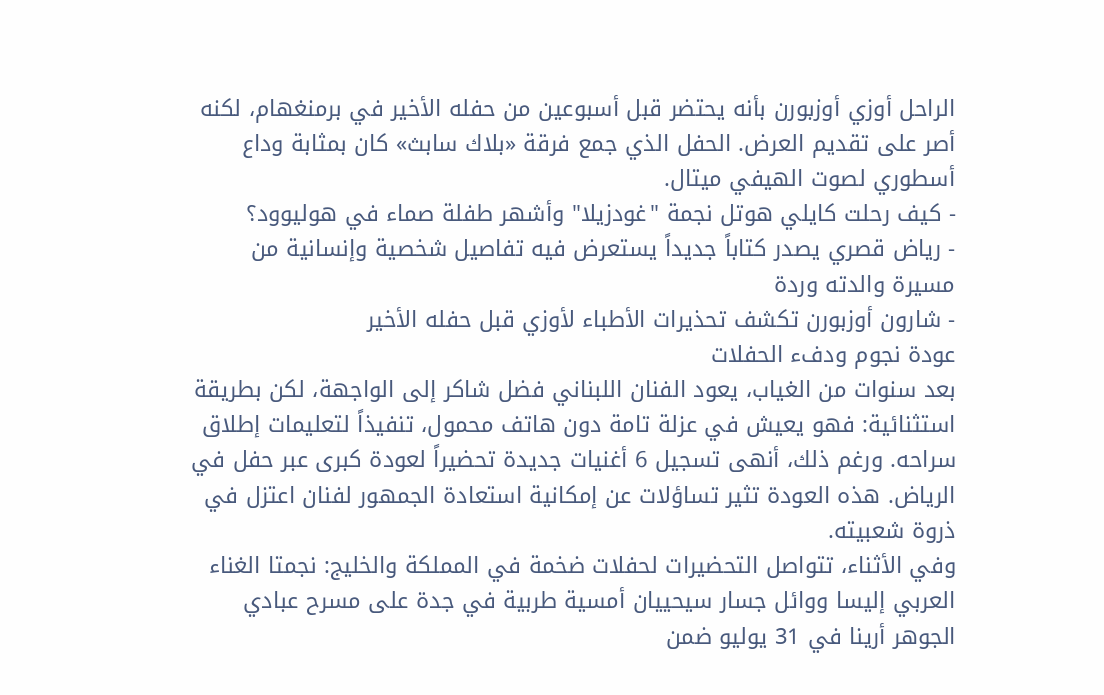الراحل أوزي أوزبورن بأنه يحتضر قبل أسبوعين من حفله الأخير في برمنغهام، لكنه أصر على تقديم العرض. الحفل الذي جمع فرقة «بلاك سابث» كان بمثابة وداع أسطوري لصوت الهيفي ميتال.
- كيف رحلت كايلي هوتل نجمة "غودزيلا" وأشهر طفلة صماء في هوليوود؟
- رياض قصري يصدر كتاباً جديداً يستعرض فيه تفاصيل شخصية وإنسانية من مسيرة والدته وردة
- شارون أوزبورن تكشف تحذيرات الأطباء لأوزي قبل حفله الأخير
عودة نجوم ودفء الحفلات
بعد سنوات من الغياب، يعود الفنان اللبناني فضل شاكر إلى الواجهة، لكن بطريقة استثنائية: فهو يعيش في عزلة تامة دون هاتف محمول، تنفيذاً لتعليمات إطلاق سراحه. ورغم ذلك، أنهى تسجيل 6 أغنيات جديدة تحضيراً لعودة كبرى عبر حفل في الرياض. هذه العودة تثير تساؤلات عن إمكانية استعادة الجمهور لفنان اعتزل في ذروة شعبيته.
وفي الأثناء، تتواصل التحضيرات لحفلات ضخمة في المملكة والخليج: نجمتا الغناء العربي إليسا ووائل جسار سيحييان أمسية طربية في جدة على مسرح عبادي الجوهر أرينا في 31 يوليو ضمن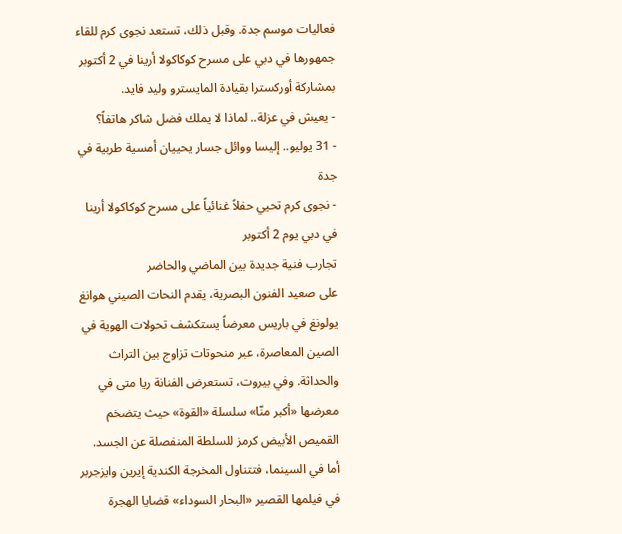فعاليات موسم جدة. وقبل ذلك، تستعد نجوى كرم للقاء جمهورها في دبي على مسرح كوكاكولا أرينا في 2 أكتوبر بمشاركة أوركسترا بقيادة المايسترو وليد فايد.
- يعيش في عزلة.. لماذا لا يملك فضل شاكر هاتفاً؟
- 31 يوليو.. إليسا ووائل جسار يحييان أمسية طربية في جدة
- نجوى كرم تحيي حفلاً غنائياً على مسرح كوكاكولا أرينا في دبي يوم 2 أكتوبر
تجارب فنية جديدة بين الماضي والحاضر
على صعيد الفنون البصرية، يقدم النحات الصيني هوانغ يولونغ في باريس معرضاً يستكشف تحولات الهوية في الصين المعاصرة، عبر منحوتات تزاوج بين التراث والحداثة. وفي بيروت، تستعرض الفنانة ريا متى في معرضها «أكبر منّا» سلسلة «القوة» حيث يتضخم القميص الأبيض كرمز للسلطة المنفصلة عن الجسد.
أما في السينما، فتتناول المخرجة الكندية إيرين وايزجربر في فيلمها القصير «البحار السوداء» قضايا الهجرة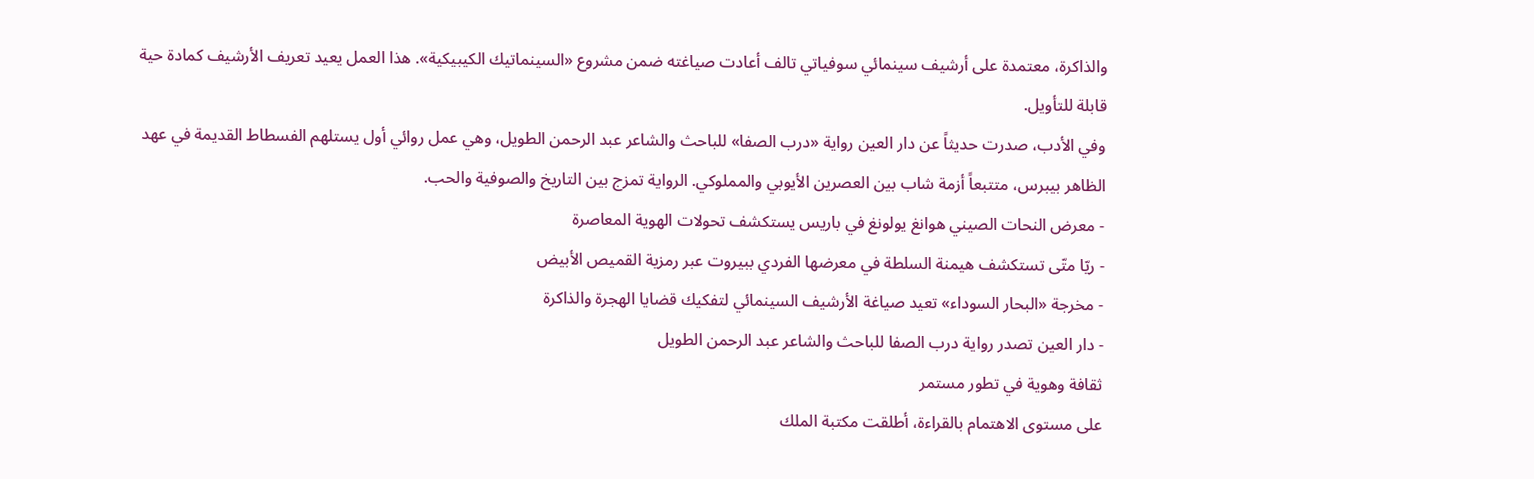والذاكرة، معتمدة على أرشيف سينمائي سوفياتي تالف أعادت صياغته ضمن مشروع «السينماتيك الكيبيكية». هذا العمل يعيد تعريف الأرشيف كمادة حية قابلة للتأويل.
وفي الأدب، صدرت حديثاً عن دار العين رواية «درب الصفا» للباحث والشاعر عبد الرحمن الطويل، وهي عمل روائي أول يستلهم الفسطاط القديمة في عهد الظاهر بيبرس، متتبعاً أزمة شاب بين العصرين الأيوبي والمملوكي. الرواية تمزج بين التاريخ والصوفية والحب.
- معرض النحات الصيني هوانغ يولونغ في باريس يستكشف تحولات الهوية المعاصرة
- ريّا متّى تستكشف هيمنة السلطة في معرضها الفردي ببيروت عبر رمزية القميص الأبيض
- مخرجة «البحار السوداء» تعيد صياغة الأرشيف السينمائي لتفكيك قضايا الهجرة والذاكرة
- دار العين تصدر رواية درب الصفا للباحث والشاعر عبد الرحمن الطويل
ثقافة وهوية في تطور مستمر
على مستوى الاهتمام بالقراءة، أطلقت مكتبة الملك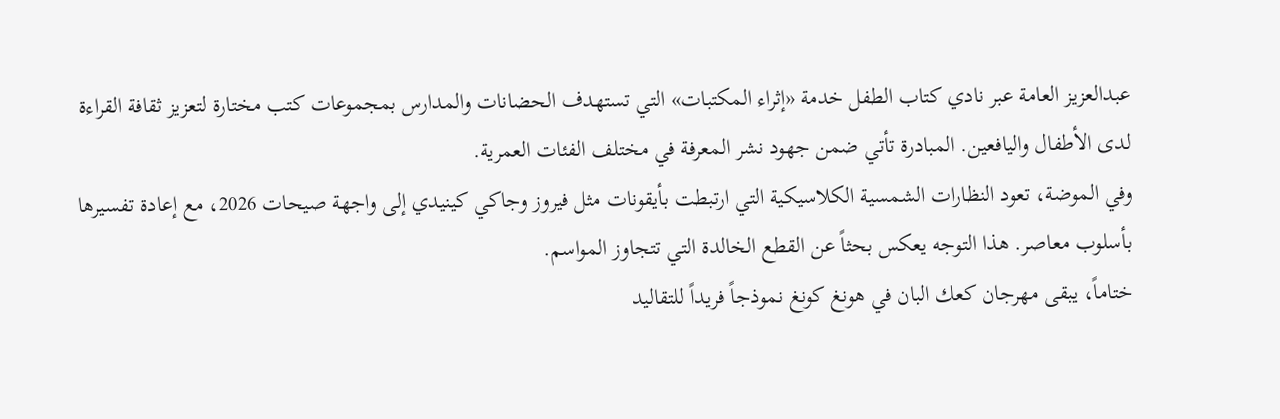عبدالعزيز العامة عبر نادي كتاب الطفل خدمة «إثراء المكتبات» التي تستهدف الحضانات والمدارس بمجموعات كتب مختارة لتعزيز ثقافة القراءة لدى الأطفال واليافعين. المبادرة تأتي ضمن جهود نشر المعرفة في مختلف الفئات العمرية.
وفي الموضة، تعود النظارات الشمسية الكلاسيكية التي ارتبطت بأيقونات مثل فيروز وجاكي كينيدي إلى واجهة صيحات 2026، مع إعادة تفسيرها بأسلوب معاصر. هذا التوجه يعكس بحثاً عن القطع الخالدة التي تتجاوز المواسم.
ختاماً، يبقى مهرجان كعك البان في هونغ كونغ نموذجاً فريداً للتقاليد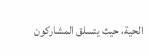الحية، حيث يتسلق المشاركون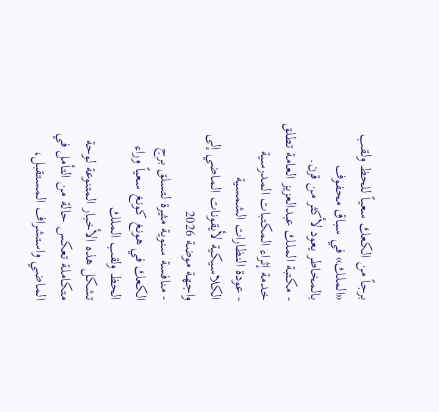برجاً من الكعك سعياً للحظ ولقب «الملك» في سباق محفوف بالمخاطر يعود لأكثر من قرن.
- مكتبة الملك عبدالعزيز العامة تطلق خدمة إثراء المكتبات المدرسية
- عودة النظارات الشمسية الكلاسيكية لأيقونات الماضي إلى واجهة موضة 2026
- منافسة سنوية مثيرة لتسلق برج الكعك في هونغ كونغ سعياً وراء الحظ ولقب الملك
تشكل هذه الأخبار المتنوعة لوحة متكاملة تعكس حالة من التأمل في الماضي واستشراف المستقبل،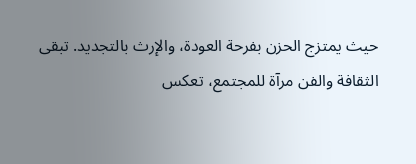حيث يمتزج الحزن بفرحة العودة، والإرث بالتجديد. تبقى الثقافة والفن مرآة للمجتمع، تعكس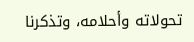تحولاته وأحلامه، وتذكرنا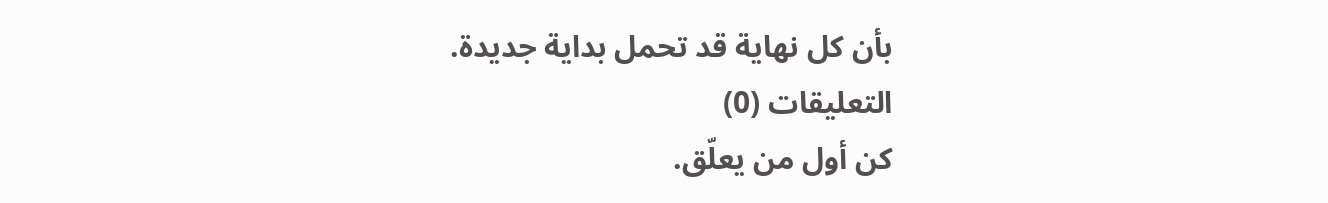بأن كل نهاية قد تحمل بداية جديدة.
التعليقات (0)
كن أول من يعلّق.